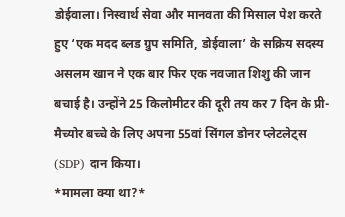डोईवाला। निस्वार्थ सेवा और मानवता की मिसाल पेश करते हुए ‘एक मदद ब्लड ग्रुप समिति, डोईवाला’ के सक्रिय सदस्य असलम खान ने एक बार फिर एक नवजात शिशु की जान बचाई है। उन्होंने 25 किलोमीटर की दूरी तय कर 7 दिन के प्री-मैच्योर बच्चे के लिए अपना 55वां सिंगल डोनर प्लेटलेट्स (SDP) दान किया।
*मामला क्या था?*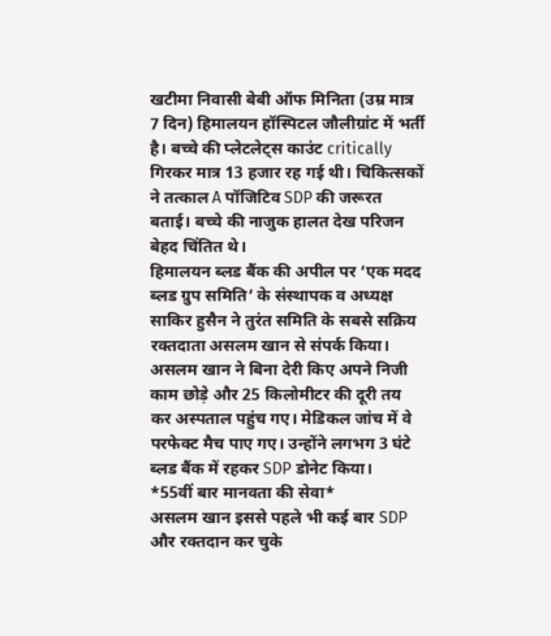खटीमा निवासी बेबी ऑफ मिनिता (उम्र मात्र 7 दिन) हिमालयन हॉस्पिटल जौलीग्रांट में भर्ती है। बच्चे की प्लेटलेट्स काउंट critically गिरकर मात्र 13 हजार रह गई थी। चिकित्सकों ने तत्काल A पॉजिटिव SDP की जरूरत बताई। बच्चे की नाजुक हालत देख परिजन बेहद चिंतित थे।
हिमालयन ब्लड बैंक की अपील पर ‘एक मदद ब्लड ग्रुप समिति’ के संस्थापक व अध्यक्ष साकिर हुसैन ने तुरंत समिति के सबसे सक्रिय रक्तदाता असलम खान से संपर्क किया। असलम खान ने बिना देरी किए अपने निजी काम छोड़े और 25 किलोमीटर की दूरी तय कर अस्पताल पहुंच गए। मेडिकल जांच में वे परफेक्ट मैच पाए गए। उन्होंने लगभग 3 घंटे ब्लड बैंक में रहकर SDP डोनेट किया।
*55वीं बार मानवता की सेवा*
असलम खान इससे पहले भी कई बार SDP और रक्तदान कर चुके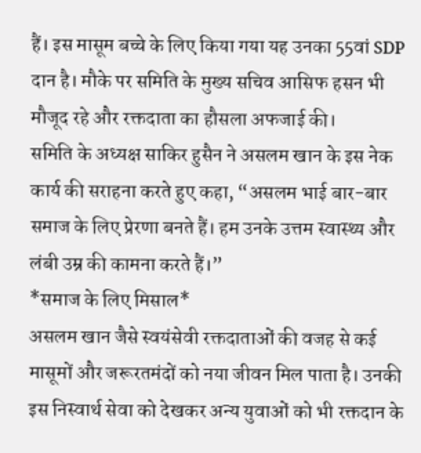हैं। इस मासूम बच्चे के लिए किया गया यह उनका 55वां SDP दान है। मौके पर समिति के मुख्य सचिव आसिफ हसन भी मौजूद रहे और रक्तदाता का हौसला अफजाई की।
समिति के अध्यक्ष साकिर हुसैन ने असलम खान के इस नेक कार्य की सराहना करते हुए कहा, “असलम भाई बार-बार समाज के लिए प्रेरणा बनते हैं। हम उनके उत्तम स्वास्थ्य और लंबी उम्र की कामना करते हैं।”
*समाज के लिए मिसाल*
असलम खान जैसे स्वयंसेवी रक्तदाताओं की वजह से कई मासूमों और जरूरतमंदों को नया जीवन मिल पाता है। उनकी इस निस्वार्थ सेवा को देखकर अन्य युवाओं को भी रक्तदान के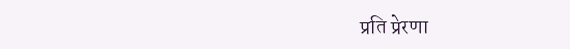प्रति प्रेरणा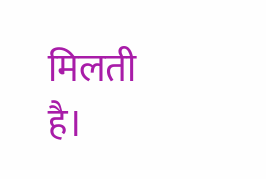मिलती है।